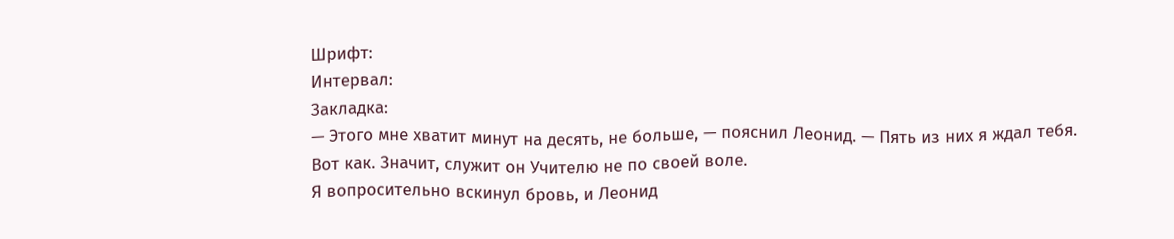Шрифт:
Интервал:
Закладка:
— Этого мне хватит минут на десять, не больше, — пояснил Леонид. — Пять из них я ждал тебя.
Вот как. Значит, служит он Учителю не по своей воле.
Я вопросительно вскинул бровь, и Леонид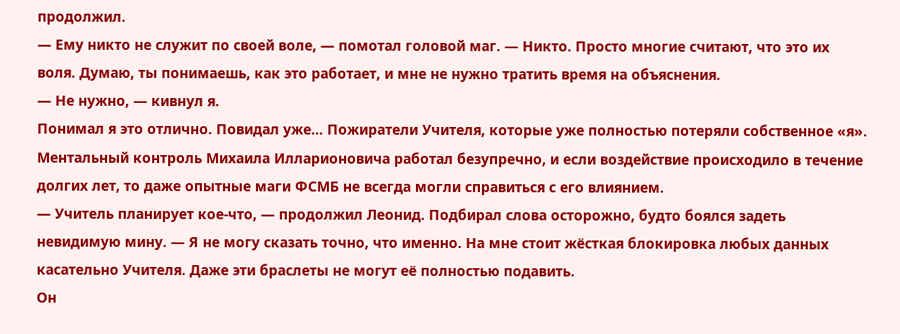продолжил.
— Ему никто не служит по своей воле, — помотал головой маг. — Никто. Просто многие считают, что это их воля. Думаю, ты понимаешь, как это работает, и мне не нужно тратить время на объяснения.
— Не нужно, — кивнул я.
Понимал я это отлично. Повидал уже… Пожиратели Учителя, которые уже полностью потеряли собственное «я». Ментальный контроль Михаила Илларионовича работал безупречно, и если воздействие происходило в течение долгих лет, то даже опытные маги ФСМБ не всегда могли справиться с его влиянием.
— Учитель планирует кое-что, — продолжил Леонид. Подбирал слова осторожно, будто боялся задеть невидимую мину. — Я не могу сказать точно, что именно. На мне стоит жёсткая блокировка любых данных касательно Учителя. Даже эти браслеты не могут её полностью подавить.
Он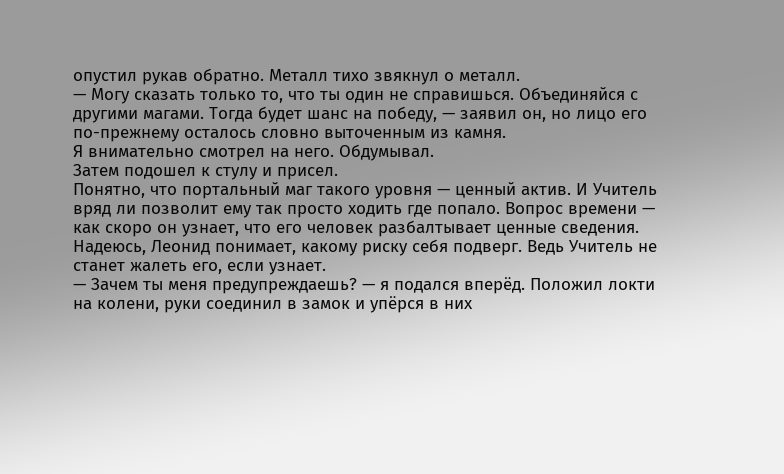опустил рукав обратно. Металл тихо звякнул о металл.
— Могу сказать только то, что ты один не справишься. Объединяйся с другими магами. Тогда будет шанс на победу, — заявил он, но лицо его по-прежнему осталось словно выточенным из камня.
Я внимательно смотрел на него. Обдумывал.
Затем подошел к стулу и присел.
Понятно, что портальный маг такого уровня — ценный актив. И Учитель вряд ли позволит ему так просто ходить где попало. Вопрос времени — как скоро он узнает, что его человек разбалтывает ценные сведения.
Надеюсь, Леонид понимает, какому риску себя подверг. Ведь Учитель не станет жалеть его, если узнает.
— Зачем ты меня предупреждаешь? — я подался вперёд. Положил локти на колени, руки соединил в замок и упёрся в них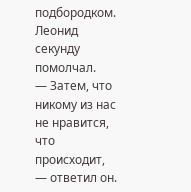подбородком.
Леонид секунду помолчал.
— Затем, что никому из нас не нравится, что происходит, — ответил он.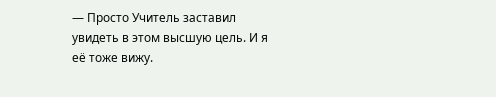— Просто Учитель заставил увидеть в этом высшую цель. И я её тоже вижу.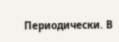Периодически. В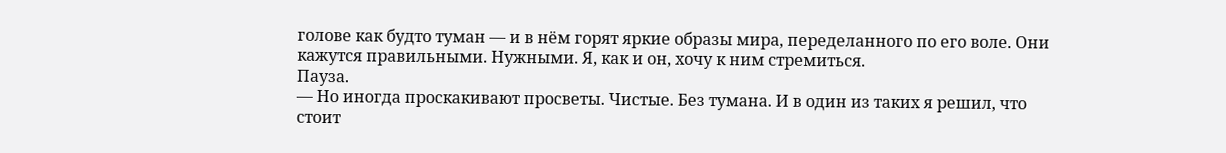голове как будто туман — и в нём горят яркие образы мира, переделанного по его воле. Они кажутся правильными. Нужными. Я, как и он, хочу к ним стремиться.
Пауза.
— Но иногда проскакивают просветы. Чистые. Без тумана. И в один из таких я решил, что стоит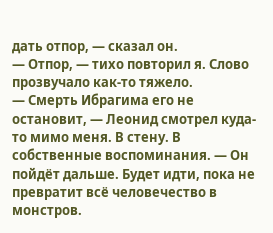дать отпор, — сказал он.
— Отпор, — тихо повторил я. Слово прозвучало как-то тяжело.
— Смерть Ибрагима его не остановит, — Леонид смотрел куда-то мимо меня. В стену. В собственные воспоминания. — Он пойдёт дальше. Будет идти, пока не превратит всё человечество в монстров.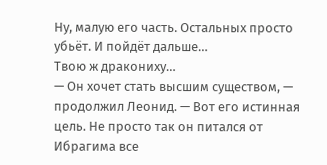Ну, малую его часть. Остальных просто убьёт. И пойдёт дальше…
Твою ж дракониху…
— Он хочет стать высшим существом, — продолжил Леонид. — Вот его истинная цель. Не просто так он питался от Ибрагима все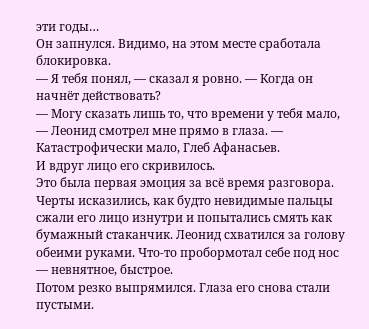эти годы…
Он запнулся. Видимо, на этом месте сработала блокировка.
— Я тебя понял, — сказал я ровно. — Когда он начнёт действовать?
— Могу сказать лишь то, что времени у тебя мало, — Леонид смотрел мне прямо в глаза. — Катастрофически мало, Глеб Афанасьев.
И вдруг лицо его скривилось.
Это была первая эмоция за всё время разговора. Черты исказились, как будто невидимые пальцы сжали его лицо изнутри и попытались смять как бумажный стаканчик. Леонид схватился за голову обеими руками. Что-то пробормотал себе под нос — невнятное, быстрое.
Потом резко выпрямился. Глаза его снова стали пустыми.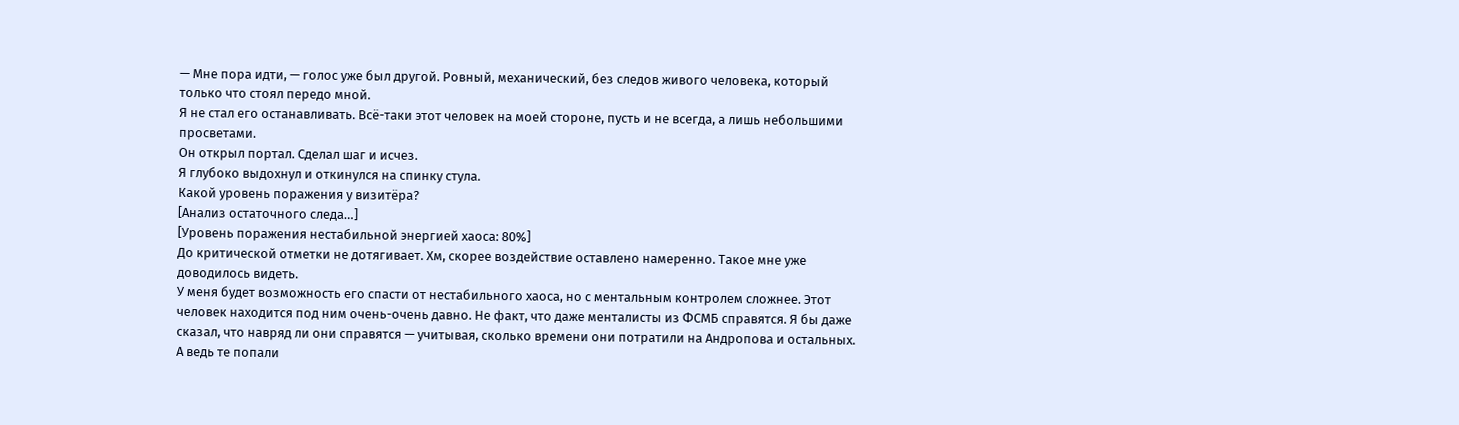— Мне пора идти, — голос уже был другой. Ровный, механический, без следов живого человека, который только что стоял передо мной.
Я не стал его останавливать. Всё-таки этот человек на моей стороне, пусть и не всегда, а лишь небольшими просветами.
Он открыл портал. Сделал шаг и исчез.
Я глубоко выдохнул и откинулся на спинку стула.
Какой уровень поражения у визитёра?
[Анализ остаточного следа…]
[Уровень поражения нестабильной энергией хаоса: 80%]
До критической отметки не дотягивает. Хм, скорее воздействие оставлено намеренно. Такое мне уже доводилось видеть.
У меня будет возможность его спасти от нестабильного хаоса, но с ментальным контролем сложнее. Этот человек находится под ним очень-очень давно. Не факт, что даже менталисты из ФСМБ справятся. Я бы даже сказал, что навряд ли они справятся — учитывая, сколько времени они потратили на Андропова и остальных. А ведь те попали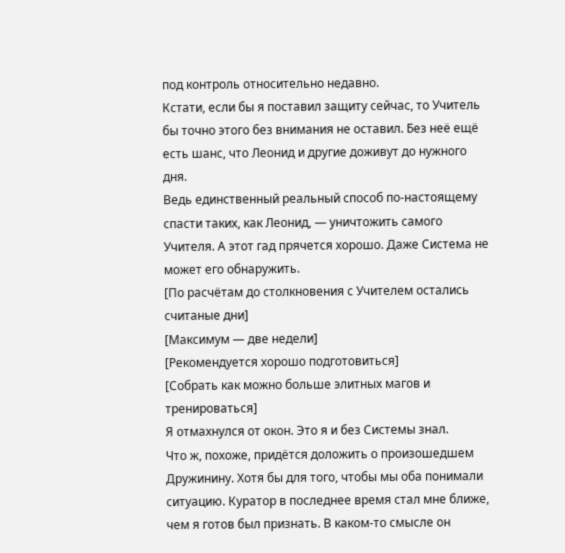под контроль относительно недавно.
Кстати, если бы я поставил защиту сейчас, то Учитель бы точно этого без внимания не оставил. Без неё ещё есть шанс, что Леонид и другие доживут до нужного дня.
Ведь единственный реальный способ по-настоящему спасти таких, как Леонид, — уничтожить самого Учителя. А этот гад прячется хорошо. Даже Система не может его обнаружить.
[По расчётам до столкновения с Учителем остались считаные дни]
[Максимум — две недели]
[Рекомендуется хорошо подготовиться]
[Собрать как можно больше элитных магов и тренироваться]
Я отмахнулся от окон. Это я и без Системы знал.
Что ж, похоже, придётся доложить о произошедшем Дружинину. Хотя бы для того, чтобы мы оба понимали ситуацию. Куратор в последнее время стал мне ближе, чем я готов был признать. В каком-то смысле он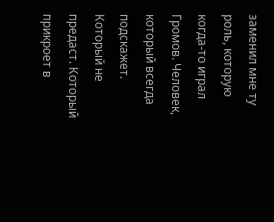заменил мне ту роль, которую когда-то играл Громов. Человек, который всегда подскажет. Который не предаст. Который прикроет в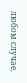любом случае.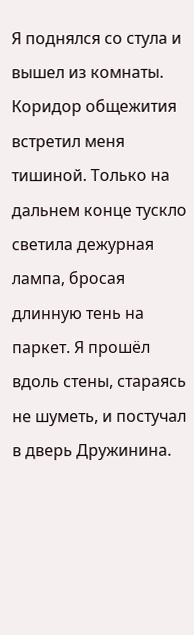Я поднялся со стула и вышел из комнаты.
Коридор общежития встретил меня тишиной. Только на дальнем конце тускло светила дежурная лампа, бросая длинную тень на паркет. Я прошёл вдоль стены, стараясь не шуметь, и постучал в дверь Дружинина.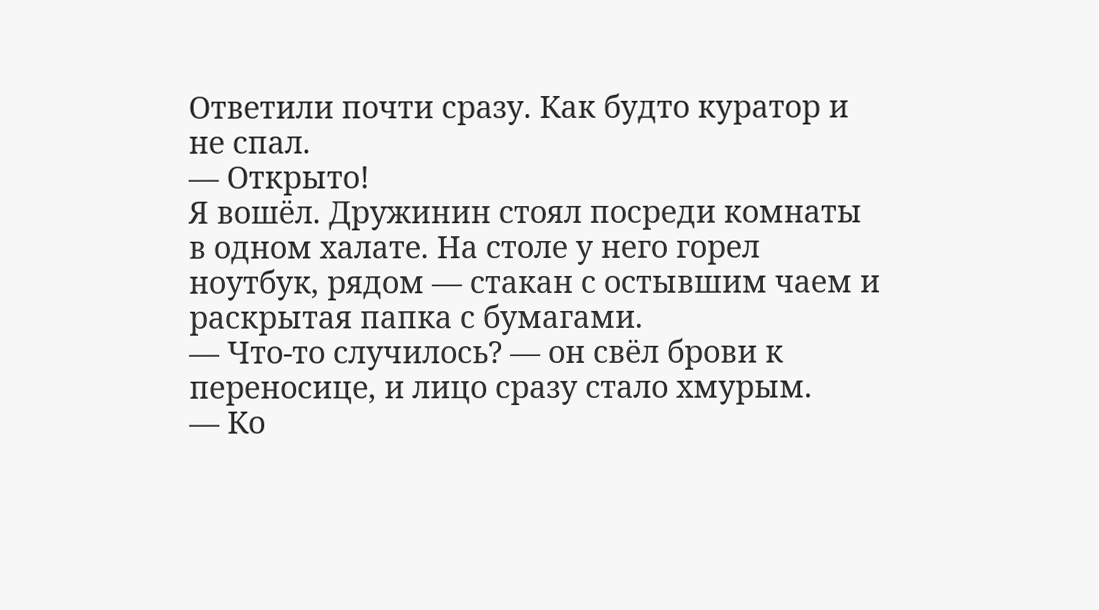Ответили почти сразу. Как будто куратор и не спал.
— Открыто!
Я вошёл. Дружинин стоял посреди комнаты в одном халате. На столе у него горел ноутбук, рядом — стакан с остывшим чаем и раскрытая папка с бумагами.
— Что-то случилось? — он свёл брови к переносице, и лицо сразу стало хмурым.
— Ко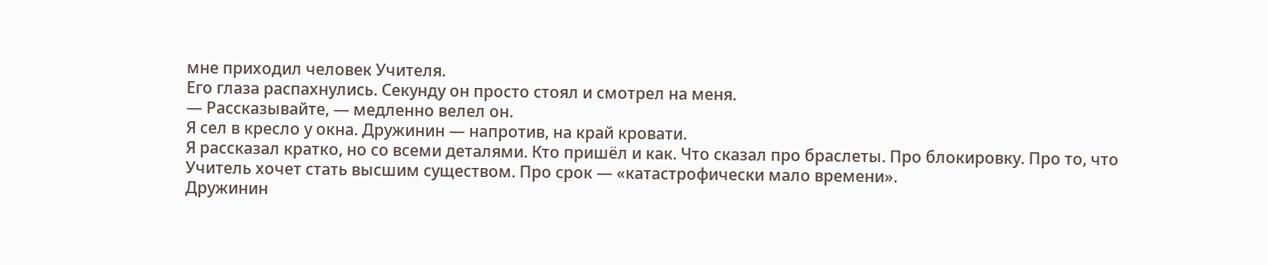мне приходил человек Учителя.
Его глаза распахнулись. Секунду он просто стоял и смотрел на меня.
— Рассказывайте, — медленно велел он.
Я сел в кресло у окна. Дружинин — напротив, на край кровати.
Я рассказал кратко, но со всеми деталями. Кто пришёл и как. Что сказал про браслеты. Про блокировку. Про то, что Учитель хочет стать высшим существом. Про срок — «катастрофически мало времени».
Дружинин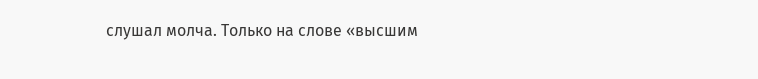слушал молча. Только на слове «высшим